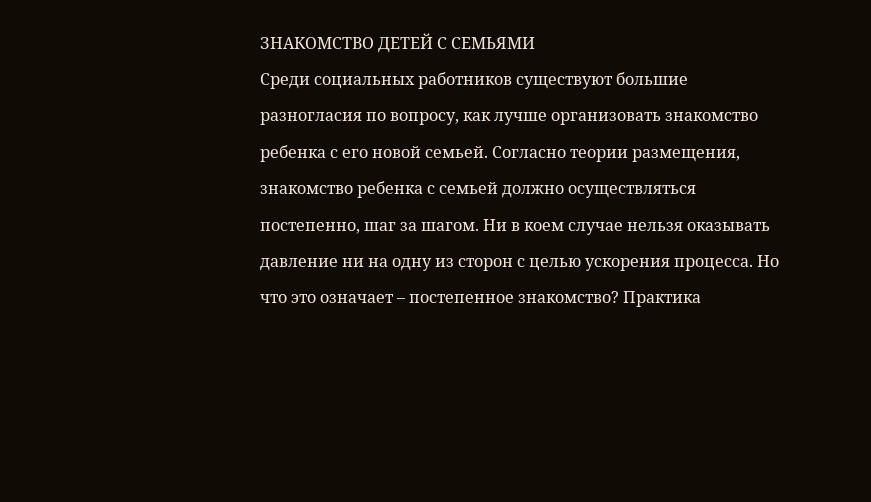ЗНАКОМСТВО ДЕТЕЙ С СЕМЬЯМИ
Среди социальных работников существуют большие разногласия по вопросу, как лучше организовать знакомство ребенка с его новой семьей. Согласно теории размещения, знакомство ребенка с семьей должно осуществляться постепенно, шаг за шагом. Ни в коем случае нельзя оказывать давление ни на одну из сторон с целью ускорения процесса. Но что это означает – постепенное знакомство? Практика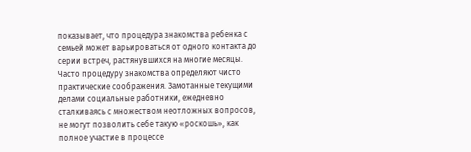показывает, что процедура знакомства ребенка с семьей может варьироваться от одного контакта до серии встреч, растянувшихся на многие месяцы. Часто процедуру знакомства определяют чисто практические соображения. Замотанные текущими делами социальные работники, ежедневно сталкиваясь с множеством неотложных вопросов, не могут позволить себе такую «роскошь», как полное участие в процессе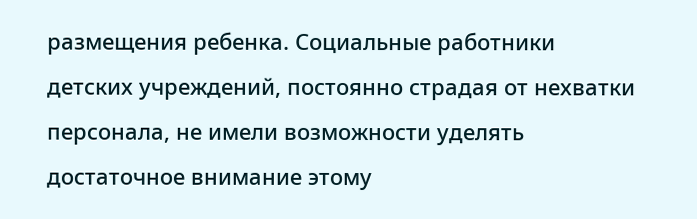размещения ребенка. Социальные работники детских учреждений, постоянно страдая от нехватки персонала, не имели возможности уделять достаточное внимание этому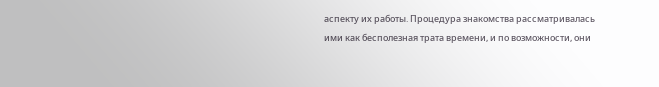аспекту их работы. Процедура знакомства рассматривалась ими как бесполезная трата времени, и по возможности, они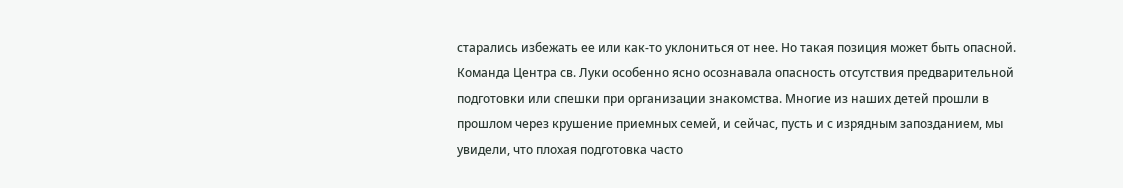старались избежать ее или как-то уклониться от нее. Но такая позиция может быть опасной.
Команда Центра св. Луки особенно ясно осознавала опасность отсутствия предварительной подготовки или спешки при организации знакомства. Многие из наших детей прошли в прошлом через крушение приемных семей, и сейчас, пусть и с изрядным запозданием, мы увидели, что плохая подготовка часто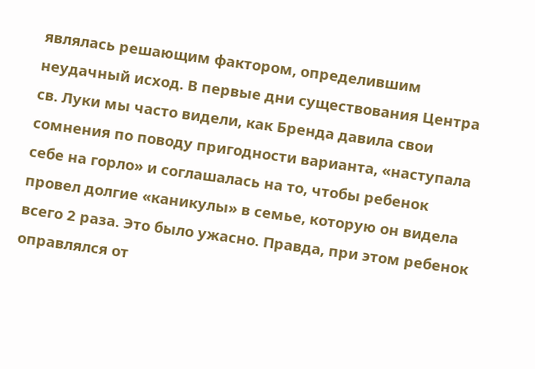являлась решающим фактором, определившим неудачный исход. В первые дни существования Центра св. Луки мы часто видели, как Бренда давила свои сомнения по поводу пригодности варианта, «наступала себе на горло» и соглашалась на то, чтобы ребенок провел долгие «каникулы» в семье, которую он видела всего 2 раза. Это было ужасно. Правда, при этом ребенок оправлялся от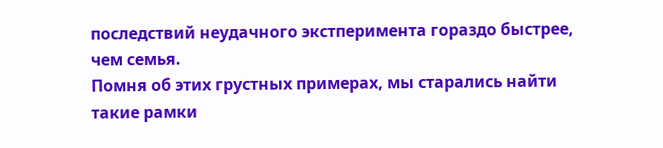последствий неудачного экстперимента гораздо быстрее, чем семья.
Помня об этих грустных примерах, мы старались найти такие рамки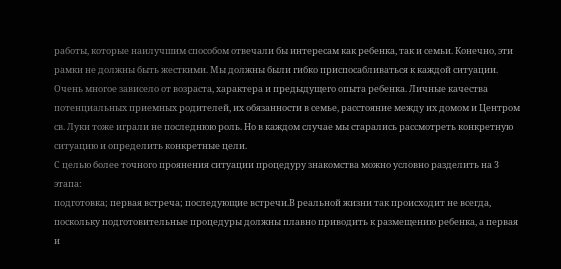работы, которые наилучшим способом отвечали бы интересам как ребенка, так и семьи. Конечно, эти рамки не должны быть жесткими. Мы должны были гибко приспосабливаться к каждой ситуации. Очень многое зависело от возраста, характера и предыдущего опыта ребенка. Личные качества потенциальных приемных родителей, их обязанности в семье, расстояние между их домом и Центром св. Луки тоже играли не последнюю роль. Но в каждом случае мы старались рассмотреть конкретную ситуацию и определить конкретные цели.
С целью более точного проянения ситуации процедуру знакомства можно условно разделить на 3 этапа:
подготовка; первая встреча; последующие встречи.В реальной жизни так происходит не всегда, поскольку подготовительные процедуры должны плавно приводить к размещению ребенка, а первая и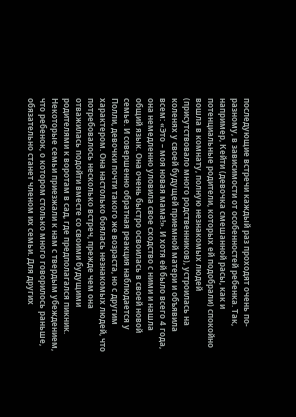последующие встречи каждый раз проходят очень по-разному, в зависимости от особенностей ребенка. Так, например, Кейти (девочка смешанной расы, как и потенциальные родители, которых ей подобрали) спокойно вошла в комнату, полную незнакомых людей (присутствовало много родственников), устроилась на коленях у своей будущей приемной матери и объявила всем: «Это – моя новая мама!». И хотя ей было всего 4 года, она немедленно уловила свое сходство с ними и нашла общий язык. Она очень быстро освоилась в своей новой семье. И совершенно обратная реакция наблюдается у Полли, девочки почти такого же возраста, но с другим характером. Она настолько боялась незнакомых людей, что потребовалось несколько встреч, прежде чем она отважилась подойти вместе со своими будущими родителями к воротам в сад, где предполагался пикник.
Некоторые семьи приезжали к нам с твердым убеждением, что ребенок, о котором столько много говорилось раньше, обязательно станет членом их семьи. Для других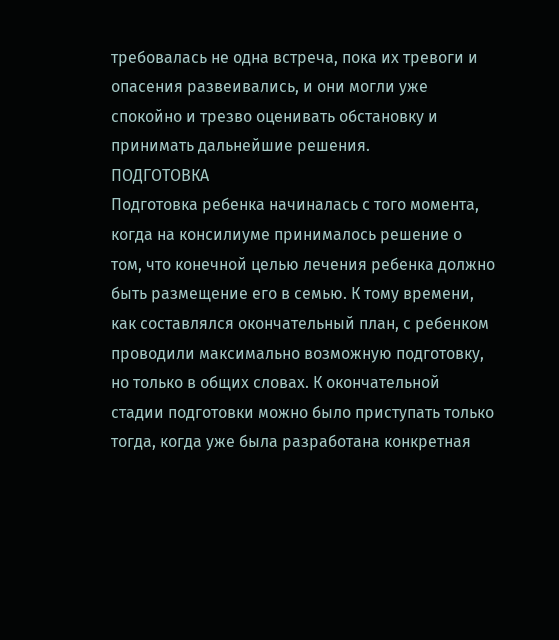требовалась не одна встреча, пока их тревоги и опасения развеивались, и они могли уже спокойно и трезво оценивать обстановку и принимать дальнейшие решения.
ПОДГОТОВКА
Подготовка ребенка начиналась с того момента, когда на консилиуме принималось решение о том, что конечной целью лечения ребенка должно быть размещение его в семью. К тому времени, как составлялся окончательный план, с ребенком проводили максимально возможную подготовку, но только в общих словах. К окончательной стадии подготовки можно было приступать только тогда, когда уже была разработана конкретная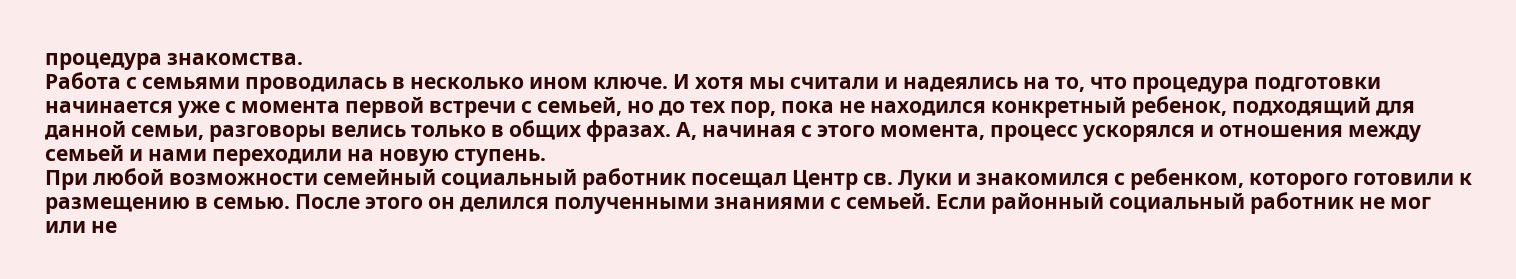процедура знакомства.
Работа с семьями проводилась в несколько ином ключе. И хотя мы считали и надеялись на то, что процедура подготовки начинается уже с момента первой встречи с семьей, но до тех пор, пока не находился конкретный ребенок, подходящий для данной семьи, разговоры велись только в общих фразах. А, начиная с этого момента, процесс ускорялся и отношения между семьей и нами переходили на новую ступень.
При любой возможности семейный социальный работник посещал Центр св. Луки и знакомился с ребенком, которого готовили к размещению в семью. После этого он делился полученными знаниями с семьей. Если районный социальный работник не мог или не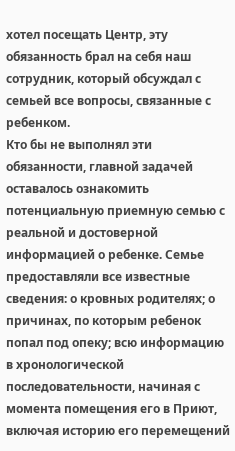хотел посещать Центр, эту обязанность брал на себя наш сотрудник, который обсуждал с семьей все вопросы, связанные с ребенком.
Кто бы не выполнял эти обязанности, главной задачей оставалось ознакомить потенциальную приемную семью с реальной и достоверной информацией о ребенке. Семье предоставляли все известные сведения: о кровных родителях; о причинах, по которым ребенок попал под опеку; всю информацию в хронологической последовательности, начиная с момента помещения его в Приют, включая историю его перемещений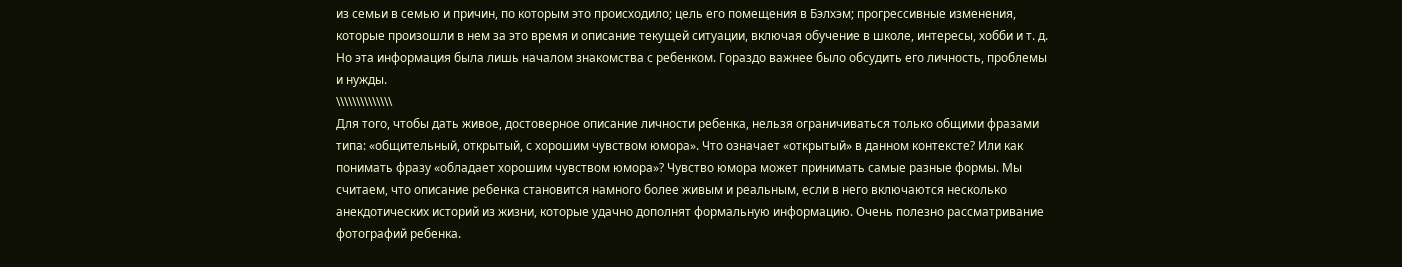из семьи в семью и причин, по которым это происходило; цель его помещения в Бэлхэм; прогрессивные изменения, которые произошли в нем за это время и описание текущей ситуации, включая обучение в школе, интересы, хобби и т. д. Но эта информация была лишь началом знакомства с ребенком. Гораздо важнее было обсудить его личность, проблемы и нужды.
\\\\\\\\\\\\\\
Для того, чтобы дать живое, достоверное описание личности ребенка, нельзя ограничиваться только общими фразами типа: «общительный, открытый, с хорошим чувством юмора». Что означает «открытый» в данном контексте? Или как понимать фразу «обладает хорошим чувством юмора»? Чувство юмора может принимать самые разные формы. Мы считаем, что описание ребенка становится намного более живым и реальным, если в него включаются несколько анекдотических историй из жизни, которые удачно дополнят формальную информацию. Очень полезно рассматривание фотографий ребенка.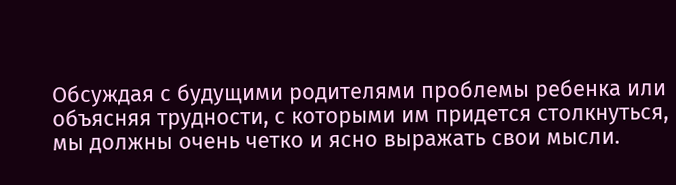Обсуждая с будущими родителями проблемы ребенка или объясняя трудности, с которыми им придется столкнуться, мы должны очень четко и ясно выражать свои мысли.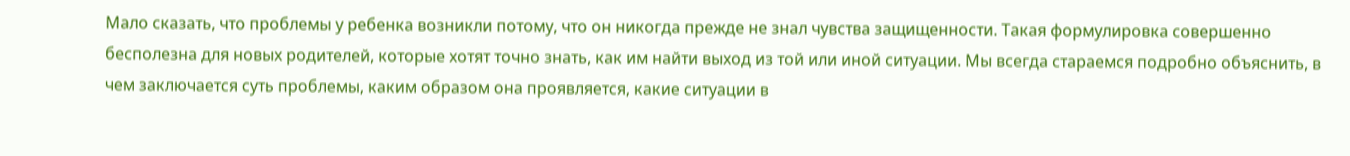Мало сказать, что проблемы у ребенка возникли потому, что он никогда прежде не знал чувства защищенности. Такая формулировка совершенно бесполезна для новых родителей, которые хотят точно знать, как им найти выход из той или иной ситуации. Мы всегда стараемся подробно объяснить, в чем заключается суть проблемы, каким образом она проявляется, какие ситуации в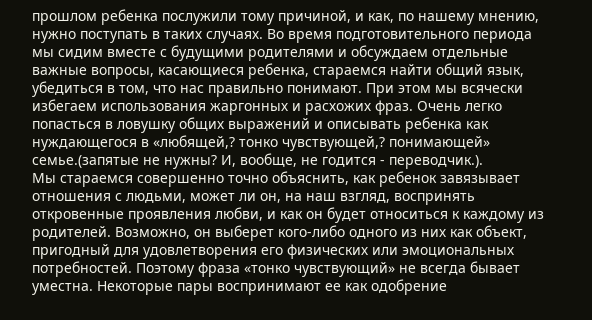прошлом ребенка послужили тому причиной, и как, по нашему мнению, нужно поступать в таких случаях. Во время подготовительного периода мы сидим вместе с будущими родителями и обсуждаем отдельные важные вопросы, касающиеся ребенка, стараемся найти общий язык, убедиться в том, что нас правильно понимают. При этом мы всячески избегаем использования жаргонных и расхожих фраз. Очень легко попасться в ловушку общих выражений и описывать ребенка как нуждающегося в «любящей,? тонко чувствующей,? понимающей» семье.(запятые не нужны? И, вообще, не годится - переводчик.).
Мы стараемся совершенно точно объяснить, как ребенок завязывает отношения с людьми, может ли он, на наш взгляд, воспринять откровенные проявления любви, и как он будет относиться к каждому из родителей. Возможно, он выберет кого-либо одного из них как объект, пригодный для удовлетворения его физических или эмоциональных потребностей. Поэтому фраза «тонко чувствующий» не всегда бывает уместна. Некоторые пары воспринимают ее как одобрение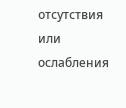отсутствия или ослабления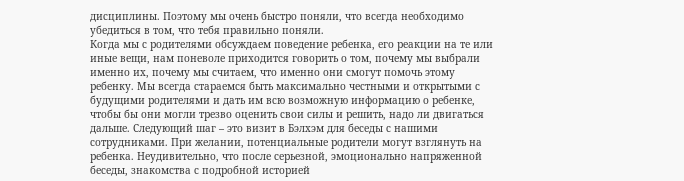дисциплины. Поэтому мы очень быстро поняли, что всегда необходимо убедиться в том, что тебя правильно поняли.
Когда мы с родителями обсуждаем поведение ребенка, его реакции на те или иные вещи, нам поневоле приходится говорить о том, почему мы выбрали именно их, почему мы считаем, что именно они смогут помочь этому ребенку. Мы всегда стараемся быть максимально честными и открытыми с будущими родителями и дать им всю возможную информацию о ребенке, чтобы бы они могли трезво оценить свои силы и решить, надо ли двигаться дальше. Следующий шаг – это визит в Бэлхэм для беседы с нашими сотрудниками. При желании, потенциальные родители могут взглянуть на ребенка. Неудивительно, что после серьезной, эмоционально напряженной беседы, знакомства с подробной историей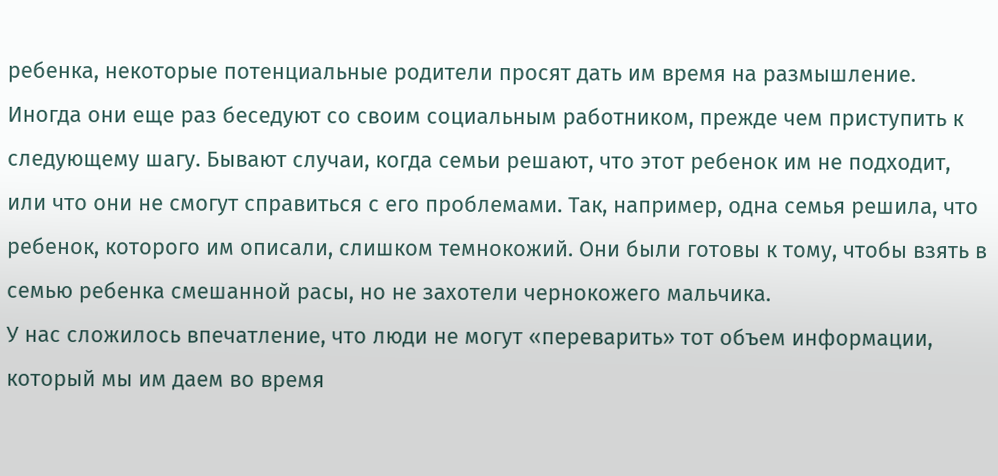ребенка, некоторые потенциальные родители просят дать им время на размышление. Иногда они еще раз беседуют со своим социальным работником, прежде чем приступить к следующему шагу. Бывают случаи, когда семьи решают, что этот ребенок им не подходит, или что они не смогут справиться с его проблемами. Так, например, одна семья решила, что ребенок, которого им описали, слишком темнокожий. Они были готовы к тому, чтобы взять в семью ребенка смешанной расы, но не захотели чернокожего мальчика.
У нас сложилось впечатление, что люди не могут «переварить» тот объем информации, который мы им даем во время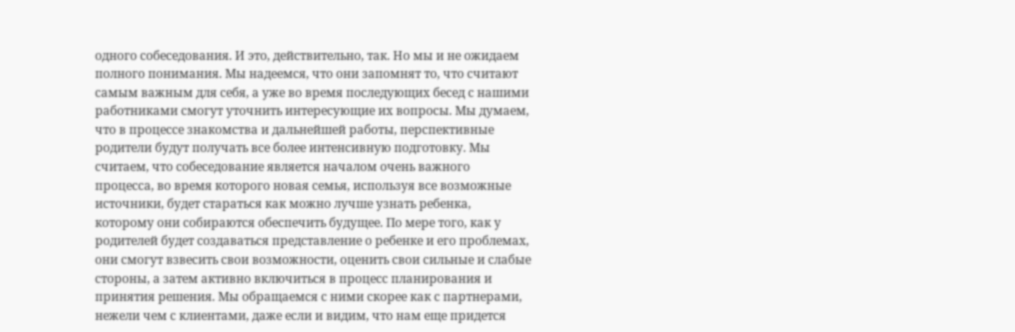одного собеседования. И это, действительно, так. Но мы и не ожидаем полного понимания. Мы надеемся, что они запомнят то, что считают самым важным для себя, а уже во время последующих бесед с нашими работниками смогут уточнить интересующие их вопросы. Мы думаем, что в процессе знакомства и дальнейшей работы, перспективные родители будут получать все более интенсивную подготовку. Мы считаем, что собеседование является началом очень важного процесса, во время которого новая семья, используя все возможные источники, будет стараться как можно лучше узнать ребенка, которому они собираются обеспечить будущее. По мере того, как у родителей будет создаваться представление о ребенке и его проблемах, они смогут взвесить свои возможности, оценить свои сильные и слабые стороны, а затем активно включиться в процесс планирования и принятия решения. Мы обращаемся с ними скорее как с партнерами, нежели чем с клиентами, даже если и видим, что нам еще придется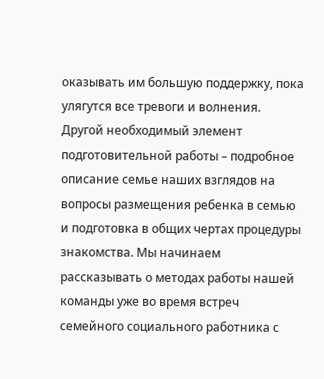оказывать им большую поддержку, пока улягутся все тревоги и волнения.
Другой необходимый элемент подготовительной работы – подробное описание семье наших взглядов на вопросы размещения ребенка в семью и подготовка в общих чертах процедуры знакомства. Мы начинаем рассказывать о методах работы нашей команды уже во время встреч семейного социального работника с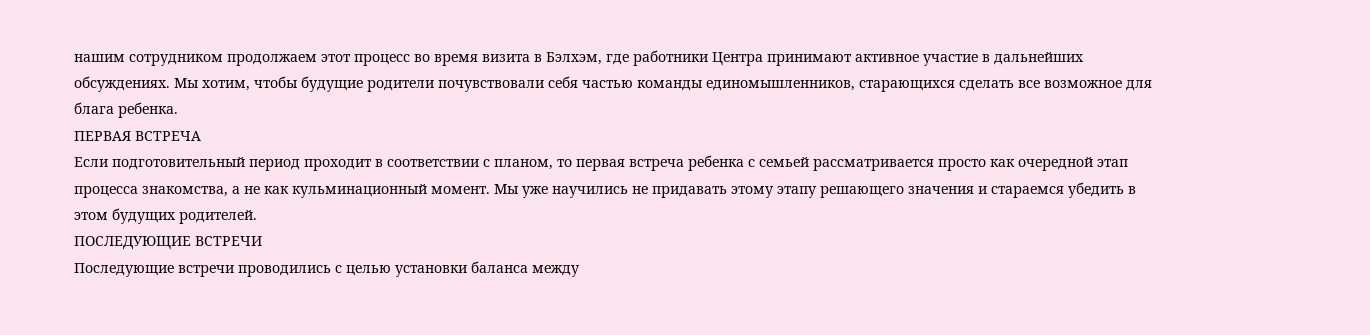нашим сотрудником продолжаем этот процесс во время визита в Бэлхэм, где работники Центра принимают активное участие в дальнейших обсуждениях. Мы хотим, чтобы будущие родители почувствовали себя частью команды единомышленников, старающихся сделать все возможное для блага ребенка.
ПЕРВАЯ ВСТРЕЧА
Если подготовительный период проходит в соответствии с планом, то первая встреча ребенка с семьей рассматривается просто как очередной этап процесса знакомства, а не как кульминационный момент. Мы уже научились не придавать этому этапу решающего значения и стараемся убедить в этом будущих родителей.
ПОСЛЕДУЮЩИЕ ВСТРЕЧИ
Последующие встречи проводились с целью установки баланса между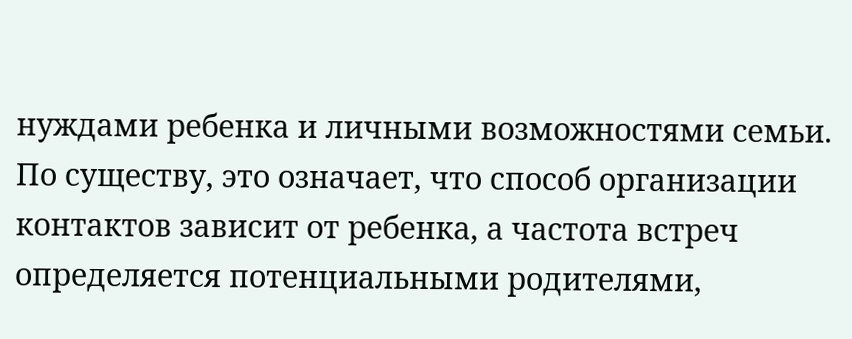нуждами ребенка и личными возможностями семьи. По существу, это означает, что способ организации контактов зависит от ребенка, а частота встреч определяется потенциальными родителями,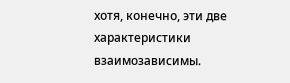хотя, конечно, эти две характеристики взаимозависимы.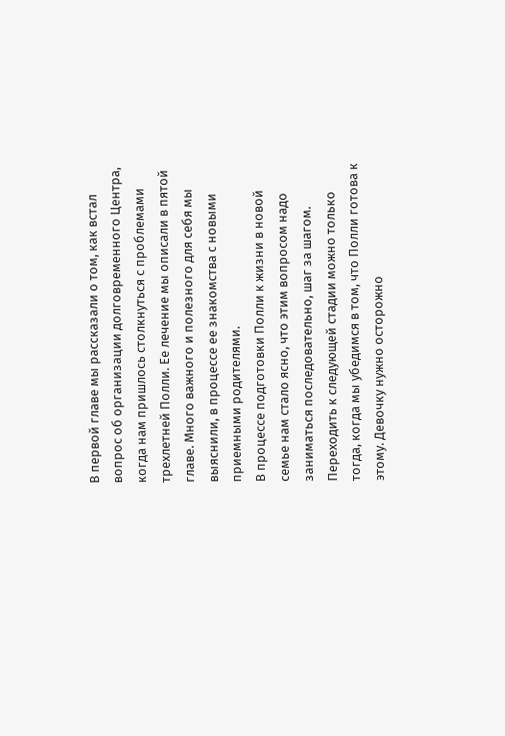В первой главе мы рассказали о том, как встал вопрос об организации долговременного Центра, когда нам пришлось столкнуться с проблемами трехлетней Полли. Ее лечение мы описали в пятой главе. Много важного и полезного для себя мы выяснили, в процессе ее знакомства с новыми приемными родителями.
В процессе подготовки Полли к жизни в новой семье нам стало ясно, что этим вопросом надо заниматься последовательно, шаг за шагом. Переходить к следующей стадии можно только тогда, когда мы убедимся в том, что Полли готова к этому. Девочку нужно осторожно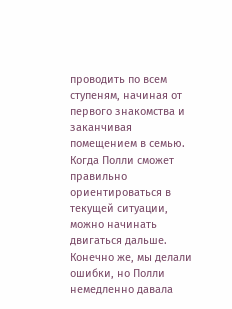проводить по всем ступеням, начиная от первого знакомства и заканчивая помещением в семью. Когда Полли сможет правильно ориентироваться в текущей ситуации, можно начинать двигаться дальше. Конечно же, мы делали ошибки, но Полли немедленно давала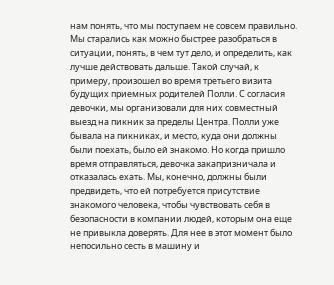нам понять, что мы поступаем не совсем правильно. Мы старались как можно быстрее разобраться в ситуации, понять, в чем тут дело, и определить, как лучше действовать дальше. Такой случай, к примеру, произошел во время третьего визита будущих приемных родителей Полли. С согласия девочки, мы организовали для них совместный выезд на пикник за пределы Центра. Полли уже бывала на пикниках, и место, куда они должны были поехать, было ей знакомо. Но когда пришло время отправляться, девочка закапризничала и отказалась ехать. Мы, конечно, должны были предвидеть, что ей потребуется присутствие знакомого человека, чтобы чувствовать себя в безопасности в компании людей, которым она еще не привыкла доверять. Для нее в этот момент было непосильно сесть в машину и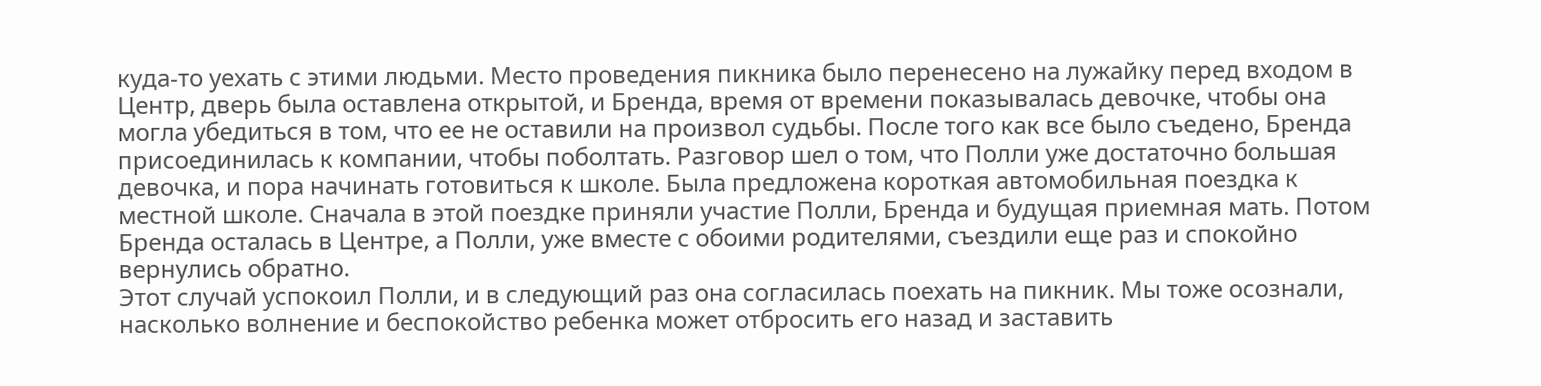куда-то уехать с этими людьми. Место проведения пикника было перенесено на лужайку перед входом в Центр, дверь была оставлена открытой, и Бренда, время от времени показывалась девочке, чтобы она могла убедиться в том, что ее не оставили на произвол судьбы. После того как все было съедено, Бренда присоединилась к компании, чтобы поболтать. Разговор шел о том, что Полли уже достаточно большая девочка, и пора начинать готовиться к школе. Была предложена короткая автомобильная поездка к местной школе. Сначала в этой поездке приняли участие Полли, Бренда и будущая приемная мать. Потом Бренда осталась в Центре, а Полли, уже вместе с обоими родителями, съездили еще раз и спокойно вернулись обратно.
Этот случай успокоил Полли, и в следующий раз она согласилась поехать на пикник. Мы тоже осознали, насколько волнение и беспокойство ребенка может отбросить его назад и заставить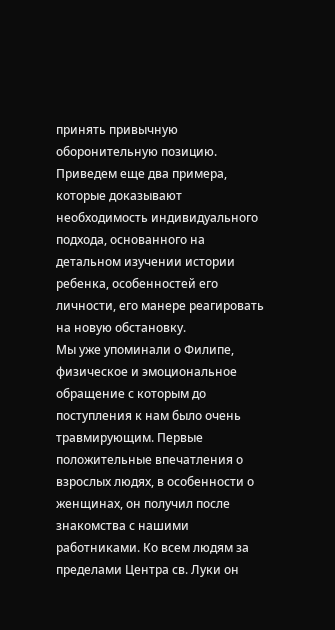принять привычную оборонительную позицию.
Приведем еще два примера, которые доказывают необходимость индивидуального подхода, основанного на детальном изучении истории ребенка, особенностей его личности, его манере реагировать на новую обстановку.
Мы уже упоминали о Филипе, физическое и эмоциональное обращение с которым до поступления к нам было очень травмирующим. Первые положительные впечатления о взрослых людях, в особенности о женщинах, он получил после знакомства с нашими работниками. Ко всем людям за пределами Центра св. Луки он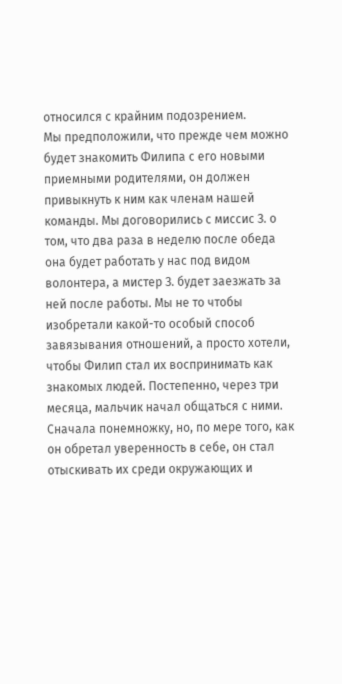относился с крайним подозрением.
Мы предположили, что прежде чем можно будет знакомить Филипа с его новыми приемными родителями, он должен привыкнуть к ним как членам нашей команды. Мы договорились с миссис З. о том, что два раза в неделю после обеда она будет работать у нас под видом волонтера, а мистер З. будет заезжать за ней после работы. Мы не то чтобы изобретали какой-то особый способ завязывания отношений, а просто хотели, чтобы Филип стал их воспринимать как знакомых людей. Постепенно, через три месяца, мальчик начал общаться с ними. Сначала понемножку, но, по мере того, как он обретал уверенность в себе, он стал отыскивать их среди окружающих и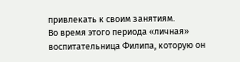привлекать к своим занятиям.
Во время этого периода «личная» воспитательница Филипа, которую он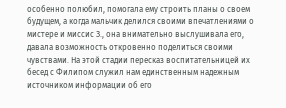особенно полюбил, помогала ему строить планы о своем будущем, а когда мальчик делился своими впечатлениями о мистере и миссис З., она внимательно выслушивала его, давала возможность откровенно поделиться своими чувствами. На этой стадии пересказ воспитательницей их бесед с Филипом служил нам единственным надежным источником информации об его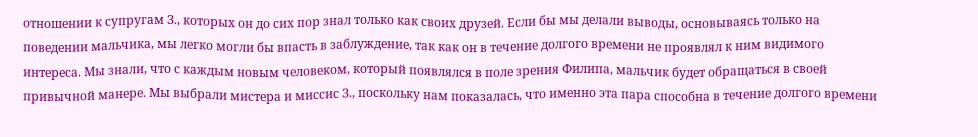отношении к супругам З., которых он до сих пор знал только как своих друзей. Если бы мы делали выводы, основываясь только на поведении мальчика, мы легко могли бы впасть в заблуждение, так как он в течение долгого времени не проявлял к ним видимого интереса. Мы знали, что с каждым новым человеком, который появлялся в поле зрения Филипа, мальчик будет обращаться в своей привычной манере. Мы выбрали мистера и миссис З., поскольку нам показалась, что именно эта пара способна в течение долгого времени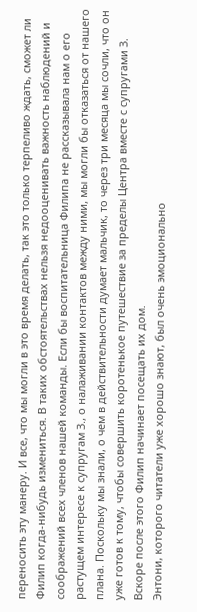переносить эту манеру. И все, что мы могли в это время делать, так это только терпеливо ждать, сможет ли Филип когда-нибудь измениться. В таких обстоятельствах нельзя недооценивать важность наблюдений и соображений всех членов нашей команды. Если бы воспитательница Филипа не рассказывала нам о его растущем интересе к супругам З., о налаживании контактов между ними, мы могли бы отказаться от нашего плана. Поскольку мы знали, о чем в действительности думает мальчик, то через три месяца мы сочли, что он уже готов к тому, чтобы совершить коротенькое путешествие за пределы Центра вместе с супругами З. Вскоре после этого Филип начинает посещать их дом.
Энтони, которого читатели уже хорошо знают, был очень эмоционально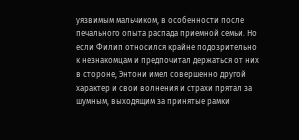уязвимым мальчиком, в особенности после печального опыта распада приемной семьи. Но если Филип относился крайне подозрительно к незнакомцам и предпочитал держаться от них в стороне, Энтони имел совершенно другой характер и свои волнения и страхи прятал за шумным, выходящим за принятые рамки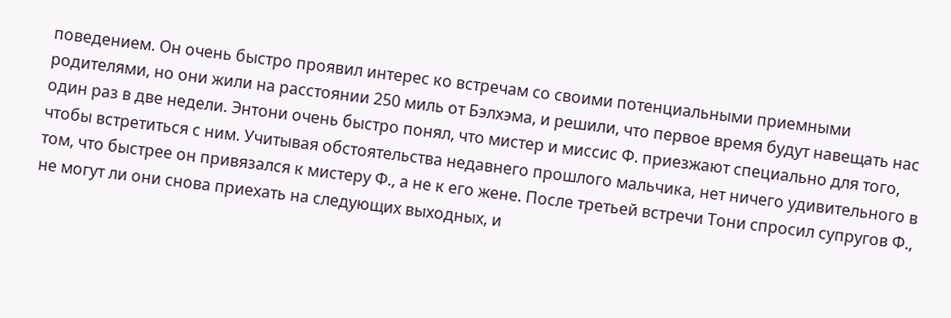поведением. Он очень быстро проявил интерес ко встречам со своими потенциальными приемными родителями, но они жили на расстоянии 250 миль от Бэлхэма, и решили, что первое время будут навещать нас один раз в две недели. Энтони очень быстро понял, что мистер и миссис Ф. приезжают специально для того, чтобы встретиться с ним. Учитывая обстоятельства недавнего прошлого мальчика, нет ничего удивительного в том, что быстрее он привязался к мистеру Ф., а не к его жене. После третьей встречи Тони спросил супругов Ф., не могут ли они снова приехать на следующих выходных, и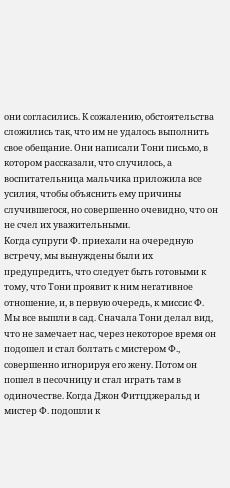они согласились. К сожалению, обстоятельства сложились так, что им не удалось выполнить свое обещание. Они написали Тони письмо, в котором рассказали, что случилось, а воспитательница мальчика приложила все усилия, чтобы объяснить ему причины случившегося, но совершенно очевидно, что он не счел их уважительными.
Когда супруги Ф. приехали на очередную встречу, мы вынуждены были их предупредить, что следует быть готовыми к тому, что Тони проявит к ним негативное отношение, и, в первую очередь, к миссис Ф. Мы все вышли в сад. Сначала Тони делал вид, что не замечает нас, через некоторое время он подошел и стал болтать с мистером Ф., совершенно игнорируя его жену. Потом он пошел в песочницу и стал играть там в одиночестве. Когда Джон Фитцджеральд и мистер Ф. подошли к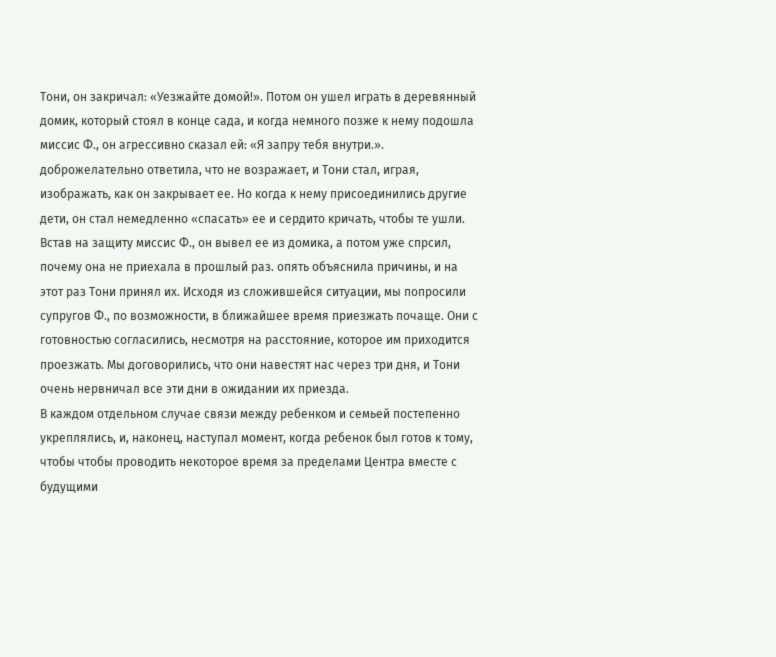Тони, он закричал: «Уезжайте домой!». Потом он ушел играть в деревянный домик, который стоял в конце сада, и когда немного позже к нему подошла миссис Ф., он агрессивно сказал ей: «Я запру тебя внутри.». доброжелательно ответила, что не возражает, и Тони стал, играя, изображать, как он закрывает ее. Но когда к нему присоединились другие дети, он стал немедленно «спасать» ее и сердито кричать, чтобы те ушли. Встав на защиту миссис Ф., он вывел ее из домика, а потом уже спрсил, почему она не приехала в прошлый раз. опять объяснила причины, и на этот раз Тони принял их. Исходя из сложившейся ситуации, мы попросили супругов Ф., по возможности, в ближайшее время приезжать почаще. Они с готовностью согласились, несмотря на расстояние, которое им приходится проезжать. Мы договорились, что они навестят нас через три дня, и Тони очень нервничал все эти дни в ожидании их приезда.
В каждом отдельном случае связи между ребенком и семьей постепенно укреплялись, и, наконец, наступал момент, когда ребенок был готов к тому, чтобы чтобы проводить некоторое время за пределами Центра вместе с будущими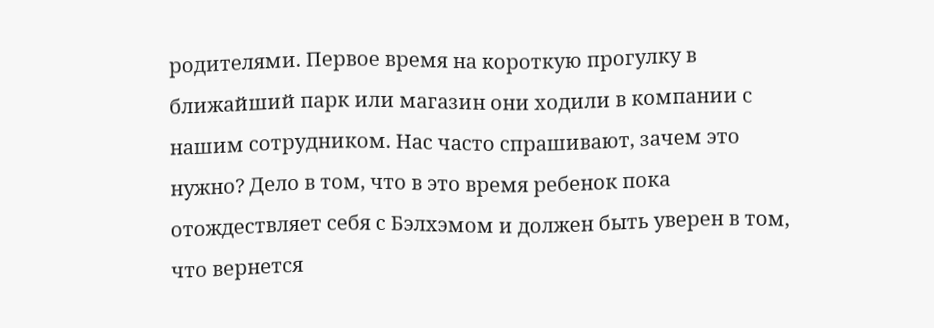родителями. Первое время на короткую прогулку в ближайший парк или магазин они ходили в компании с нашим сотрудником. Нас часто спрашивают, зачем это нужно? Дело в том, что в это время ребенок пока отождествляет себя с Бэлхэмом и должен быть уверен в том, что вернется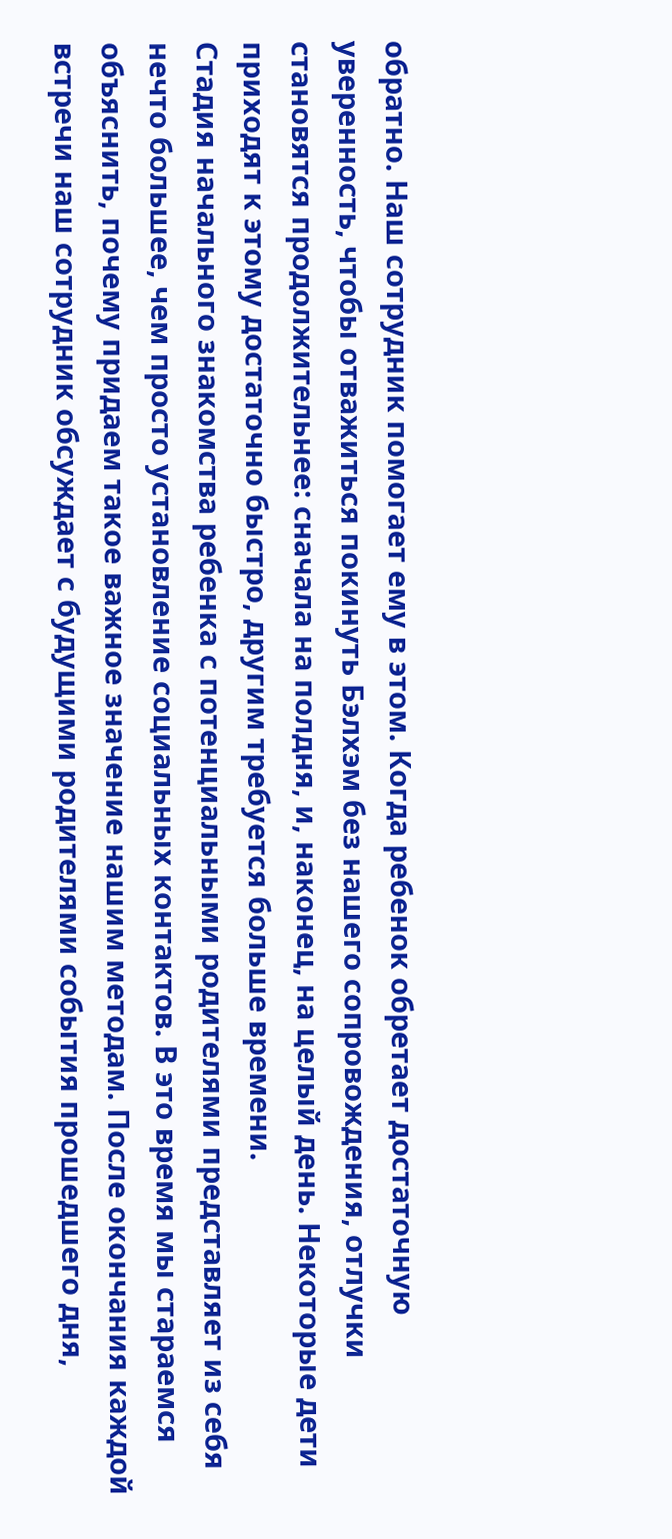обратно. Наш сотрудник помогает ему в этом. Когда ребенок обретает достаточную уверенность, чтобы отважиться покинуть Бэлхэм без нашего сопровождения, отлучки становятся продолжительнее: сначала на полдня, и, наконец, на целый день. Некоторые дети приходят к этому достаточно быстро, другим требуется больше времени.
Стадия начального знакомства ребенка с потенциальными родителями представляет из себя нечто большее, чем просто установление социальных контактов. В это время мы стараемся объяснить, почему придаем такое важное значение нашим методам. После окончания каждой встречи наш сотрудник обсуждает с будущими родителями события прошедшего дня,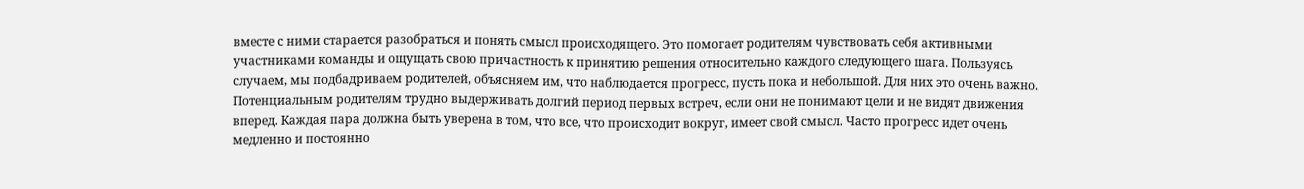вместе с ними старается разобраться и понять смысл происходящего. Это помогает родителям чувствовать себя активными участниками команды и ощущать свою причастность к принятию решения относительно каждого следующего шага. Пользуясь случаем, мы подбадриваем родителей, объясняем им, что наблюдается прогресс, пусть пока и небольшой. Для них это очень важно. Потенциальным родителям трудно выдерживать долгий период первых встреч, если они не понимают цели и не видят движения вперед. Каждая пара должна быть уверена в том, что все, что происходит вокруг, имеет свой смысл. Часто прогресс идет очень медленно и постоянно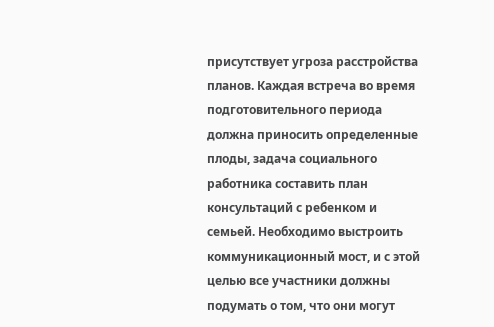присутствует угроза расстройства планов. Каждая встреча во время подготовительного периода должна приносить определенные плоды, задача социального работника составить план консультаций с ребенком и семьей. Необходимо выстроить коммуникационный мост, и с этой целью все участники должны подумать о том, что они могут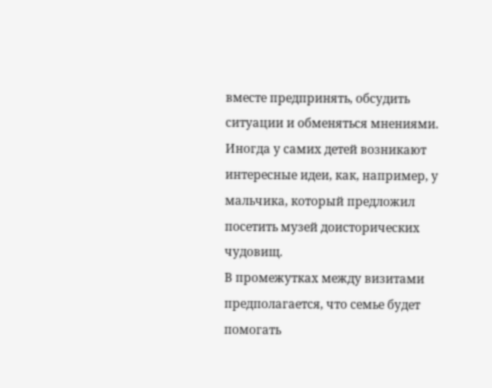вместе предпринять, обсудить ситуации и обменяться мнениями. Иногда у самих детей возникают интересные идеи, как, например, у мальчика, который предложил посетить музей доисторических чудовищ.
В промежутках между визитами предполагается, что семье будет помогать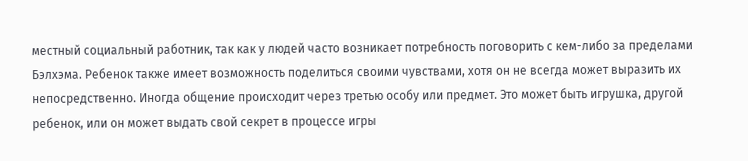местный социальный работник, так как у людей часто возникает потребность поговорить с кем-либо за пределами Бэлхэма. Ребенок также имеет возможность поделиться своими чувствами, хотя он не всегда может выразить их непосредственно. Иногда общение происходит через третью особу или предмет. Это может быть игрушка, другой ребенок, или он может выдать свой секрет в процессе игры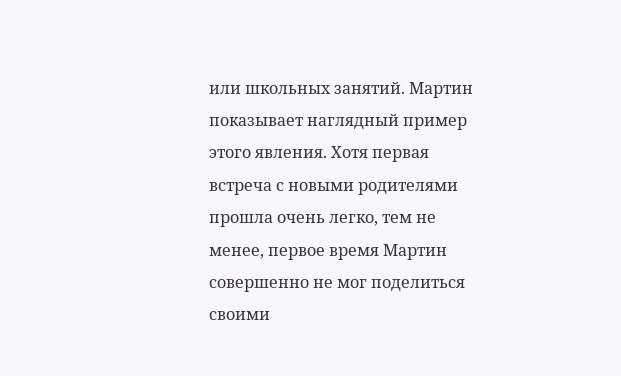или школьных занятий. Мартин показывает наглядный пример этого явления. Хотя первая встреча с новыми родителями прошла очень легко, тем не менее, первое время Мартин совершенно не мог поделиться своими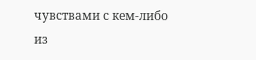чувствами с кем-либо из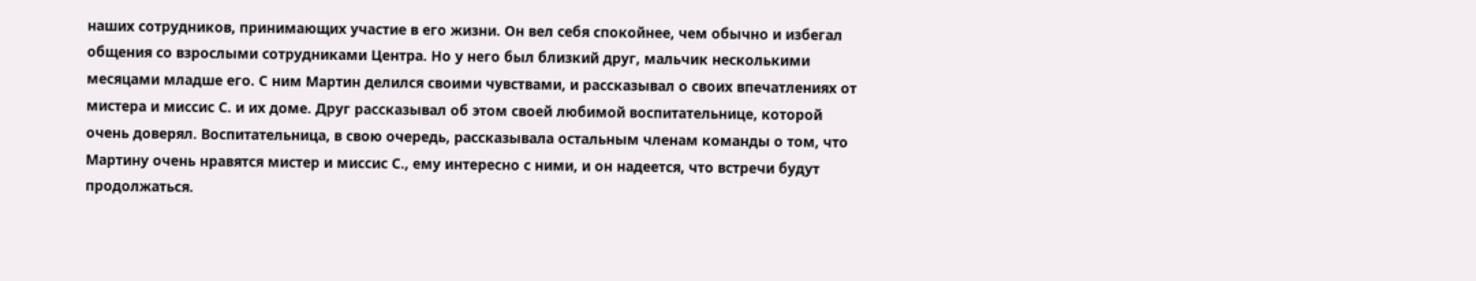наших сотрудников, принимающих участие в его жизни. Он вел себя спокойнее, чем обычно и избегал общения со взрослыми сотрудниками Центра. Но у него был близкий друг, мальчик несколькими месяцами младше его. С ним Мартин делился своими чувствами, и рассказывал о своих впечатлениях от мистера и миссис С. и их доме. Друг рассказывал об этом своей любимой воспитательнице, которой очень доверял. Воспитательница, в свою очередь, рассказывала остальным членам команды о том, что Мартину очень нравятся мистер и миссис С., ему интересно с ними, и он надеется, что встречи будут продолжаться.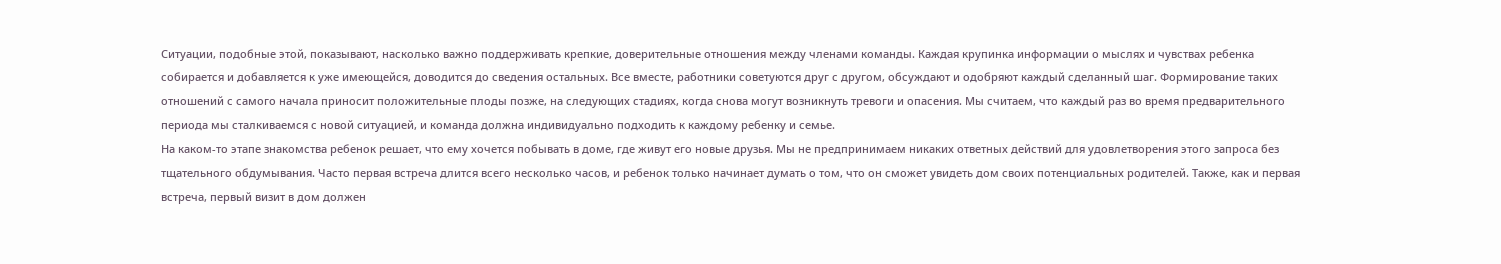Ситуации, подобные этой, показывают, насколько важно поддерживать крепкие, доверительные отношения между членами команды. Каждая крупинка информации о мыслях и чувствах ребенка собирается и добавляется к уже имеющейся, доводится до сведения остальных. Все вместе, работники советуются друг с другом, обсуждают и одобряют каждый сделанный шаг. Формирование таких отношений с самого начала приносит положительные плоды позже, на следующих стадиях, когда снова могут возникнуть тревоги и опасения. Мы считаем, что каждый раз во время предварительного периода мы сталкиваемся с новой ситуацией, и команда должна индивидуально подходить к каждому ребенку и семье.
На каком-то этапе знакомства ребенок решает, что ему хочется побывать в доме, где живут его новые друзья. Мы не предпринимаем никаких ответных действий для удовлетворения этого запроса без тщательного обдумывания. Часто первая встреча длится всего несколько часов, и ребенок только начинает думать о том, что он сможет увидеть дом своих потенциальных родителей. Также, как и первая встреча, первый визит в дом должен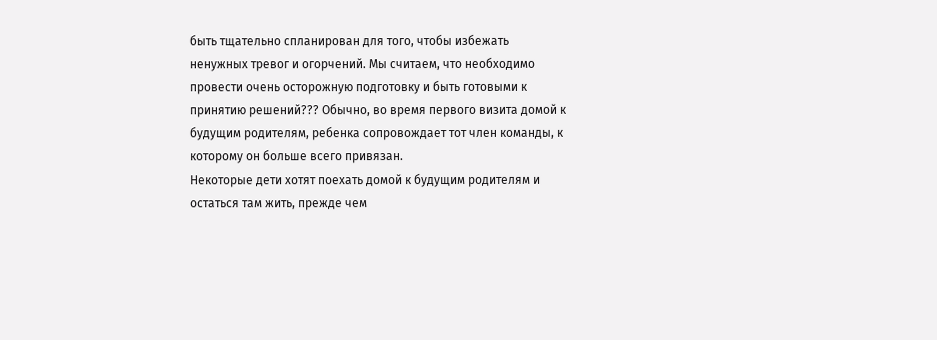быть тщательно спланирован для того, чтобы избежать ненужных тревог и огорчений. Мы считаем, что необходимо провести очень осторожную подготовку и быть готовыми к принятию решений??? Обычно, во время первого визита домой к будущим родителям, ребенка сопровождает тот член команды, к которому он больше всего привязан.
Некоторые дети хотят поехать домой к будущим родителям и остаться там жить, прежде чем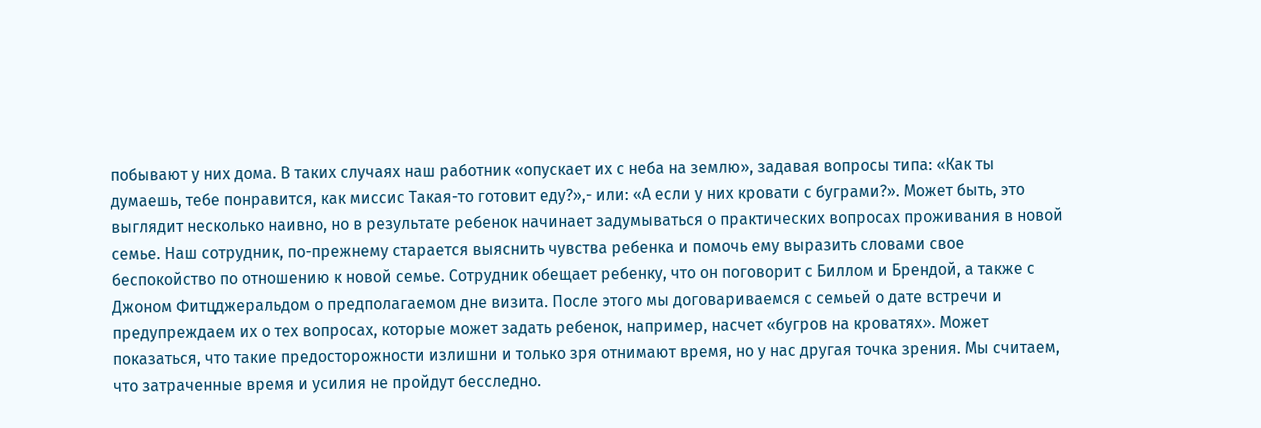побывают у них дома. В таких случаях наш работник «опускает их с неба на землю», задавая вопросы типа: «Как ты думаешь, тебе понравится, как миссис Такая-то готовит еду?»,- или: «А если у них кровати с буграми?». Может быть, это выглядит несколько наивно, но в результате ребенок начинает задумываться о практических вопросах проживания в новой семье. Наш сотрудник, по-прежнему старается выяснить чувства ребенка и помочь ему выразить словами свое беспокойство по отношению к новой семье. Сотрудник обещает ребенку, что он поговорит с Биллом и Брендой, а также с Джоном Фитцджеральдом о предполагаемом дне визита. После этого мы договариваемся с семьей о дате встречи и предупреждаем их о тех вопросах, которые может задать ребенок, например, насчет «бугров на кроватях». Может показаться, что такие предосторожности излишни и только зря отнимают время, но у нас другая точка зрения. Мы считаем, что затраченные время и усилия не пройдут бесследно.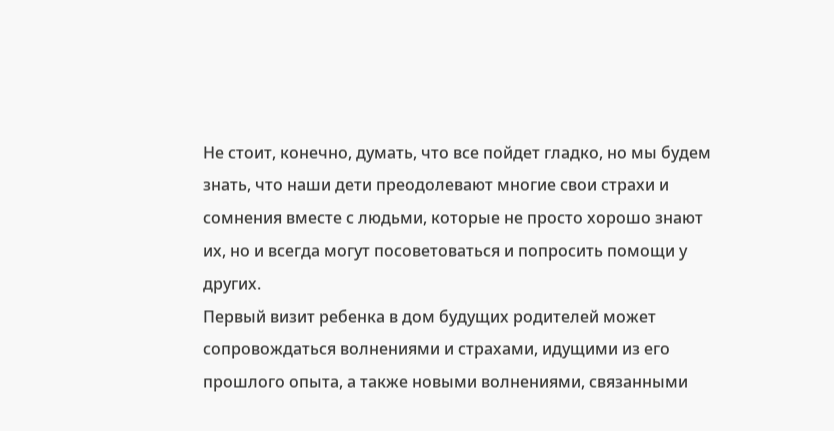Не стоит, конечно, думать, что все пойдет гладко, но мы будем знать, что наши дети преодолевают многие свои страхи и сомнения вместе с людьми, которые не просто хорошо знают их, но и всегда могут посоветоваться и попросить помощи у других.
Первый визит ребенка в дом будущих родителей может сопровождаться волнениями и страхами, идущими из его прошлого опыта, а также новыми волнениями, связанными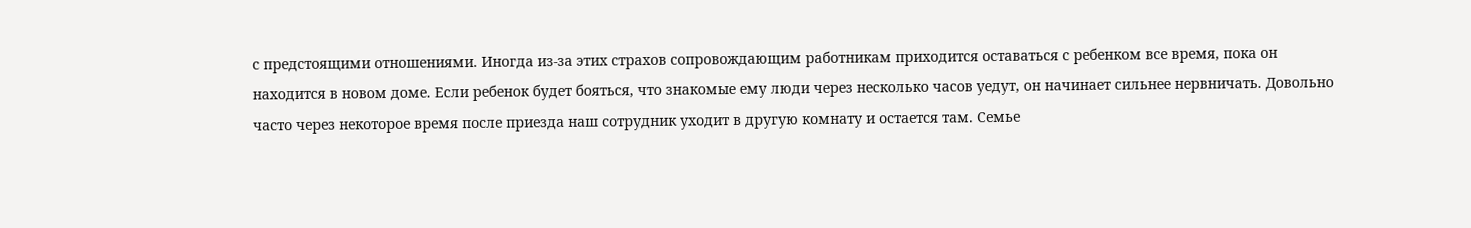с предстоящими отношениями. Иногда из-за этих страхов сопровождающим работникам приходится оставаться с ребенком все время, пока он находится в новом доме. Если ребенок будет бояться, что знакомые ему люди через несколько часов уедут, он начинает сильнее нервничать. Довольно часто через некоторое время после приезда наш сотрудник уходит в другую комнату и остается там. Семье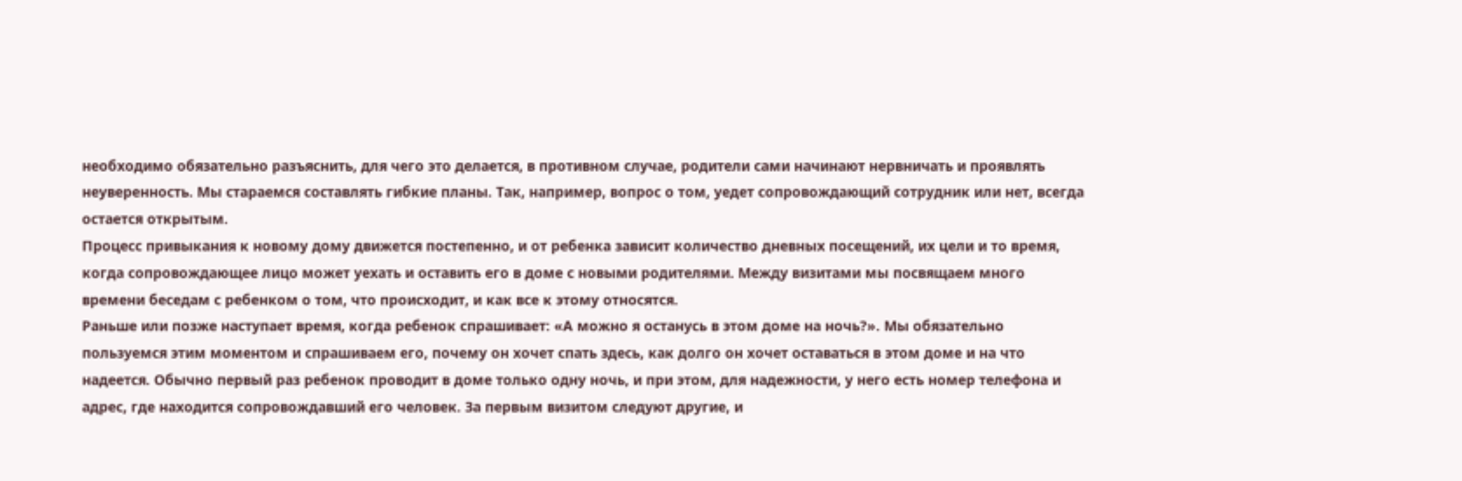необходимо обязательно разъяснить, для чего это делается, в противном случае, родители сами начинают нервничать и проявлять неуверенность. Мы стараемся составлять гибкие планы. Так, например, вопрос о том, уедет сопровождающий сотрудник или нет, всегда остается открытым.
Процесс привыкания к новому дому движется постепенно, и от ребенка зависит количество дневных посещений, их цели и то время, когда сопровождающее лицо может уехать и оставить его в доме с новыми родителями. Между визитами мы посвящаем много времени беседам с ребенком о том, что происходит, и как все к этому относятся.
Раньше или позже наступает время, когда ребенок спрашивает: «А можно я останусь в этом доме на ночь?». Мы обязательно пользуемся этим моментом и спрашиваем его, почему он хочет спать здесь, как долго он хочет оставаться в этом доме и на что надеется. Обычно первый раз ребенок проводит в доме только одну ночь, и при этом, для надежности, у него есть номер телефона и адрес, где находится сопровождавший его человек. За первым визитом следуют другие, и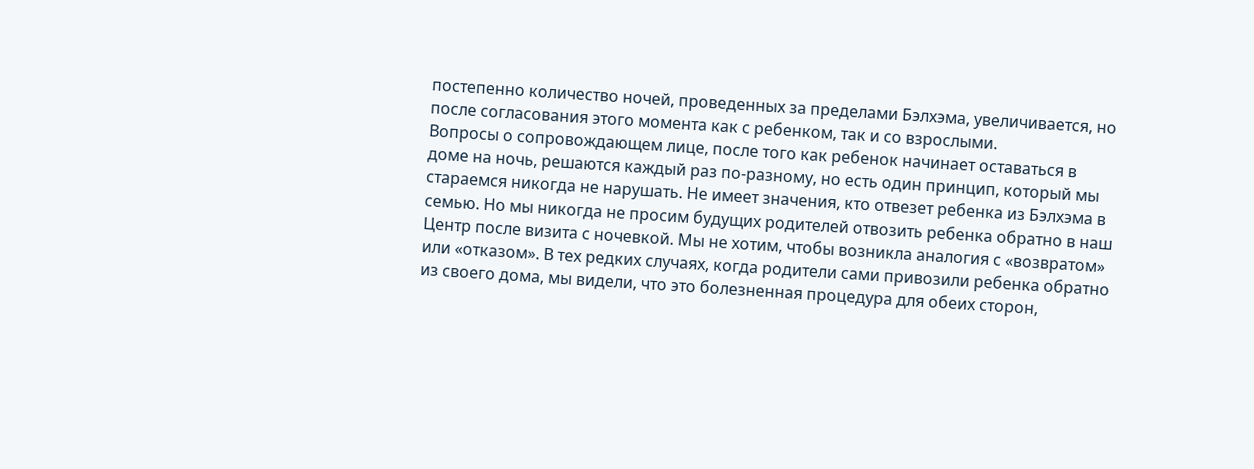постепенно количество ночей, проведенных за пределами Бэлхэма, увеличивается, но после согласования этого момента как с ребенком, так и со взрослыми.
Вопросы о сопровождающем лице, после того как ребенок начинает оставаться в доме на ночь, решаются каждый раз по-разному, но есть один принцип, который мы стараемся никогда не нарушать. Не имеет значения, кто отвезет ребенка из Бэлхэма в семью. Но мы никогда не просим будущих родителей отвозить ребенка обратно в наш Центр после визита с ночевкой. Мы не хотим, чтобы возникла аналогия с «возвратом» или «отказом». В тех редких случаях, когда родители сами привозили ребенка обратно из своего дома, мы видели, что это болезненная процедура для обеих сторон,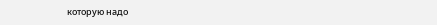которую надо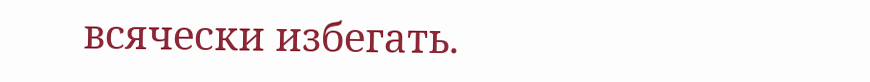всячески избегать.